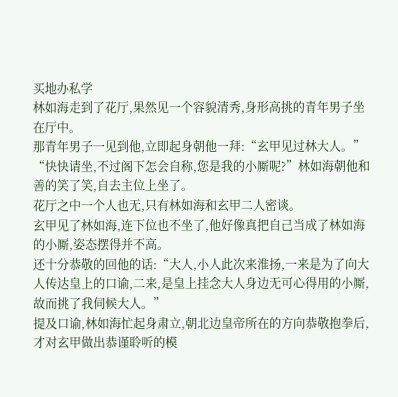买地办私学
林如海走到了花厅,果然见一个容貌清秀,身形高挑的青年男子坐在厅中。
那青年男子一见到他,立即起身朝他一拜:“玄甲见过林大人。”
“快快请坐,不过阁下怎会自称,您是我的小厮呢?”林如海朝他和善的笑了笑,自去主位上坐了。
花厅之中一个人也无,只有林如海和玄甲二人密谈。
玄甲见了林如海,连下位也不坐了,他好像真把自己当成了林如海的小厮,姿态摆得并不高。
还十分恭敬的回他的话:“大人,小人此次来淮扬,一来是为了向大人传达皇上的口谕,二来,是皇上挂念大人身边无可心得用的小厮,故而挑了我伺候大人。”
提及口谕,林如海忙起身肃立,朝北边皇帝所在的方向恭敬抱拳后,才对玄甲做出恭谨聆听的模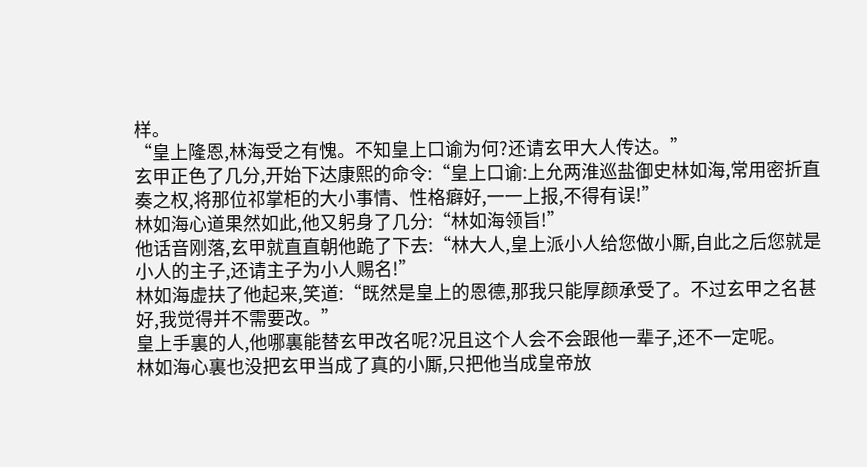样。
“皇上隆恩,林海受之有愧。不知皇上口谕为何?还请玄甲大人传达。”
玄甲正色了几分,开始下达康熙的命令:“皇上口谕:上允两淮巡盐御史林如海,常用密折直奏之权,将那位祁掌柜的大小事情、性格癖好,一一上报,不得有误!”
林如海心道果然如此,他又躬身了几分:“林如海领旨!”
他话音刚落,玄甲就直直朝他跪了下去:“林大人,皇上派小人给您做小厮,自此之后您就是小人的主子,还请主子为小人赐名!”
林如海虚扶了他起来,笑道:“既然是皇上的恩德,那我只能厚颜承受了。不过玄甲之名甚好,我觉得并不需要改。”
皇上手裏的人,他哪裏能替玄甲改名呢?况且这个人会不会跟他一辈子,还不一定呢。
林如海心裏也没把玄甲当成了真的小厮,只把他当成皇帝放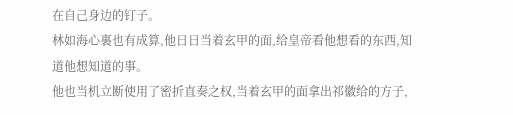在自己身边的钉子。
林如海心裏也有成算,他日日当着玄甲的面,给皇帝看他想看的东西,知道他想知道的事。
他也当机立断使用了密折直奏之权,当着玄甲的面拿出祁徽给的方子,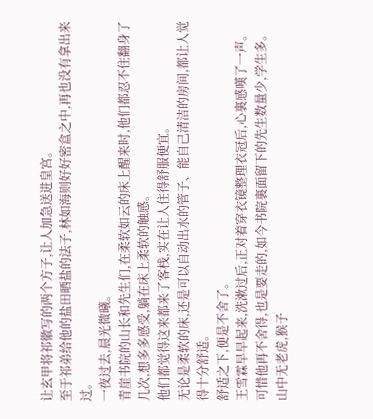让玄甲将祁徽写的两个方子,让人加急送进皇宫。
至于祁弟给他的盐田晒盐的法子,林如海则好好密盒之中,再也没有拿出来过。
一夜过去,晨光微曦。
青崖书院的山长和先生们,在柔软如云的床上醒来时,他们都忍不住翻身了几次,想多多感受,躺在床上柔软的触感。
他们都觉得这来都来了客栈,实在让人住得舒服便宜。
无论是柔软的床,还是可以自动出水的管子、能自己清洁的房间,都让人觉得十分舒适。
舒适之下,便是不舍了。
王雪霖早早起来,洗漱过后,正对着穿衣镜整理衣冠后,心裏感嘆了一声。
可惜他再不舍得,也是要走的,如今书院裏面留下的先生数量少,学生多。
山中无老虎,猴子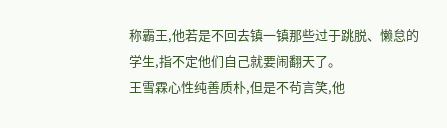称霸王,他若是不回去镇一镇那些过于跳脱、懒怠的学生,指不定他们自己就要闹翻天了。
王雪霖心性纯善质朴,但是不茍言笑,他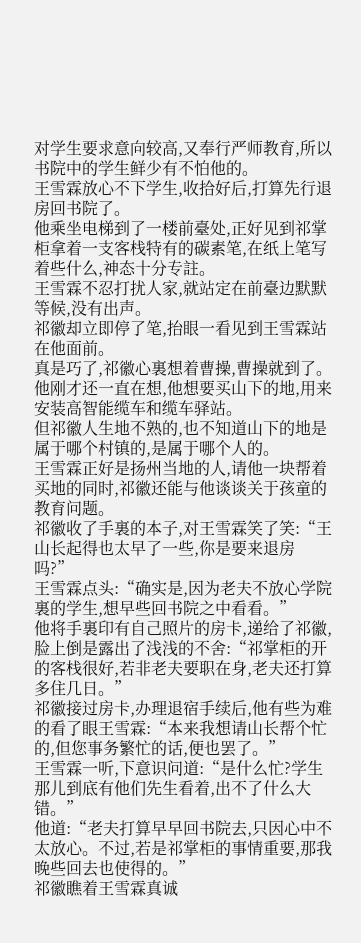对学生要求意向较高,又奉行严师教育,所以书院中的学生鲜少有不怕他的。
王雪霖放心不下学生,收拾好后,打算先行退房回书院了。
他乘坐电梯到了一楼前臺处,正好见到祁掌柜拿着一支客栈特有的碳素笔,在纸上笔写着些什么,神态十分专註。
王雪霖不忍打扰人家,就站定在前臺边默默等候,没有出声。
祁徽却立即停了笔,抬眼一看见到王雪霖站在他面前。
真是巧了,祁徽心裏想着曹操,曹操就到了。
他刚才还一直在想,他想要买山下的地,用来安装高智能缆车和缆车驿站。
但祁徽人生地不熟的,也不知道山下的地是属于哪个村镇的,是属于哪个人的。
王雪霖正好是扬州当地的人,请他一块帮着买地的同时,祁徽还能与他谈谈关于孩童的教育问题。
祁徽收了手裏的本子,对王雪霖笑了笑:“王山长起得也太早了一些,你是要来退房吗?”
王雪霖点头:“确实是,因为老夫不放心学院裏的学生,想早些回书院之中看看。”
他将手裏印有自己照片的房卡,递给了祁徽,脸上倒是露出了浅浅的不舍:“祁掌柜的开的客栈很好,若非老夫要职在身,老夫还打算多住几日。”
祁徽接过房卡,办理退宿手续后,他有些为难的看了眼王雪霖:“本来我想请山长帮个忙的,但您事务繁忙的话,便也罢了。”
王雪霖一听,下意识问道:“是什么忙?学生那儿到底有他们先生看着,出不了什么大错。”
他道:“老夫打算早早回书院去,只因心中不太放心。不过,若是祁掌柜的事情重要,那我晚些回去也使得的。”
祁徽瞧着王雪霖真诚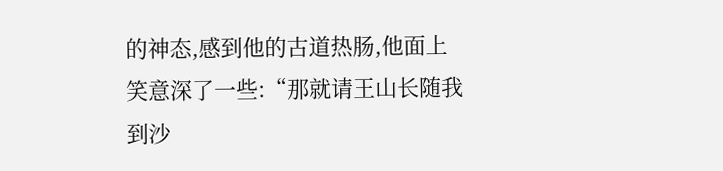的神态,感到他的古道热肠,他面上笑意深了一些:“那就请王山长随我到沙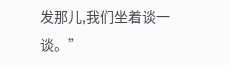发那儿,我们坐着谈一谈。”